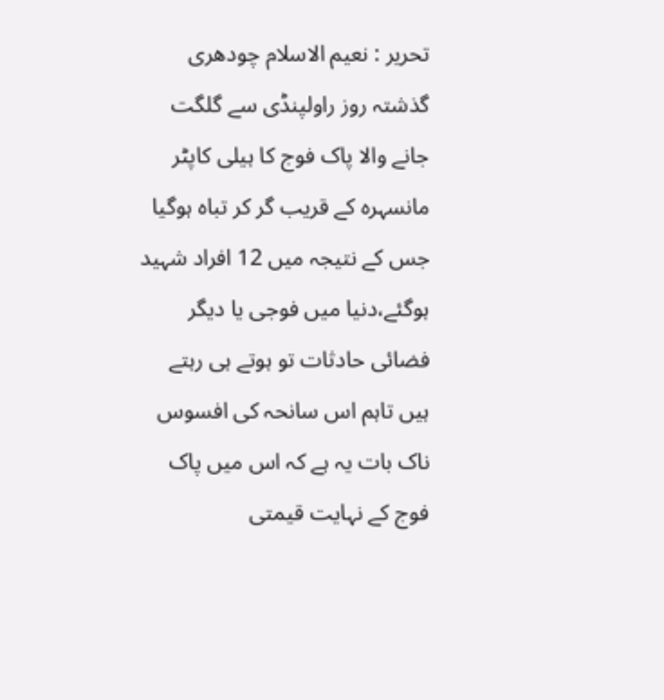تحریر : نعیم الاسلام چودھری
گذشتہ روز راولپنڈی سے گلگت جانے والا پاک فوج کا ہیلی کاپٹر مانسہرہ کے قریب گر کر تباہ ہوگیا جس کے نتیجہ میں 12 افراد شہید ہوگئے،دنیا میں فوجی یا دیگر فضائی حادثات تو ہوتے ہی رہتے ہیں تاہم اس سانحہ کی افسوس ناک بات یہ ہے کہ اس میں پاک فوج کے نہایت قیمتی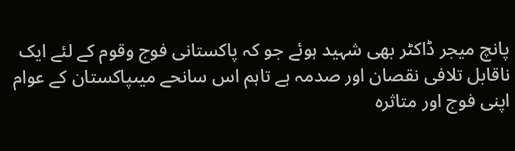پانچ میجر ڈاکٹر بھی شہید ہوئے جو کہ پاکستانی فوج وقوم کے لئے ایک ناقابل تلافی نقصان اور صدمہ ہے تاہم اس سانحے میںپاکستان کے عوام اپنی فوج اور متاثرہ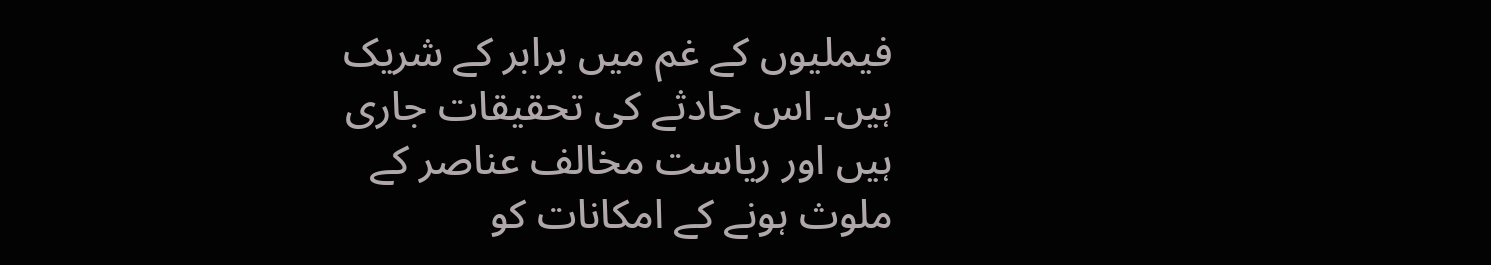فیملیوں کے غم میں برابر کے شریک ہیں۔ اس حادثے کی تحقیقات جاری ہیں اور ریاست مخالف عناصر کے ملوث ہونے کے امکانات کو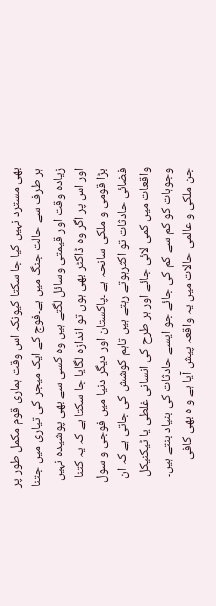بھی مسترد نہیں کیا جا سکتا کیونکہ اس وقت ہماری قوم مکمل طور پر ہر طرف سے حالت جنگ میں ہے۔فوج کے ایک میجر کی تیاری میں جتنا زیادہ وقت اور قیمتی وسائل لگتے ہیں وہ کسی سے بھی پوشیدہ نہیں اور اس پر اگر وہ ڈاکٹر بھی ہوں تو اندازہ لگایا جا سکتا ہے کہ یہ کتنا بڑا قومی و ملکی سانحہ ہے ۔پاکستان اور دیگر دنیا میں فوجی و سول فضائی حادثات تو اکثرہوتے رہتے ہیں تاہم کوشش کی جاتی ہے کہ ان واقعات میں کمی لائی جائے اور ہر طرح کی انسانی غلطی یا ٹیکنیکل وجوہات کو کم سے کم کی جائے جو ایسے حادثات کی بنیاد بنتے ہیں۔
جن ملکی و عالمی حالات میں یہ واقعہ پیش آیا ہے و ہ بھی کافی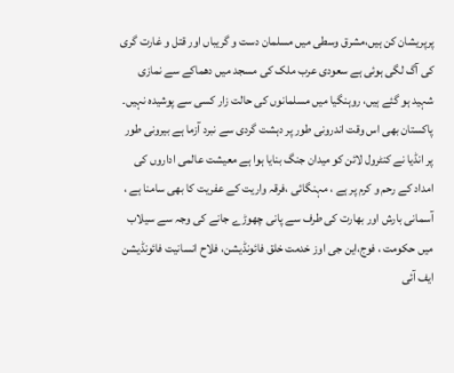پرپریشان کن ہیں،مشرق وسطی میں مسلمان دست و گریباں اور قتل و غارت گری کی آگ لگی ہوئی ہے سعودی عرب ملک کی مسجد میں دھماکے سے نمازی شہید ہو گئے ہیں، روہنگیا میں مسلمانوں کی حالت زار کسی سے پوشیدہ نہیں۔ پاکستان بھی اس وقت اندرونی طور پر دہشت گردی سے نبرد آزما ہے بیرونی طور پر انڈیا نے کنٹرول لائن کو میدان جنگ بنایا ہوا ہے معیشت عالمی اداروں کی امداد کے رحم و کرم پر ہے ، مہنگائی ،فرقہ واریت کے عفریت کا بھی سامنا ہے ، آسمانی بارش اور بھارت کی طرف سے پانی چھوڑے جانے کی وجہ سے سیلاب میں حکومت ، فوج،این جی اوز خدمت خلق فائونڈیشن، فلاح انسانیت فائونڈیشن ایف آئی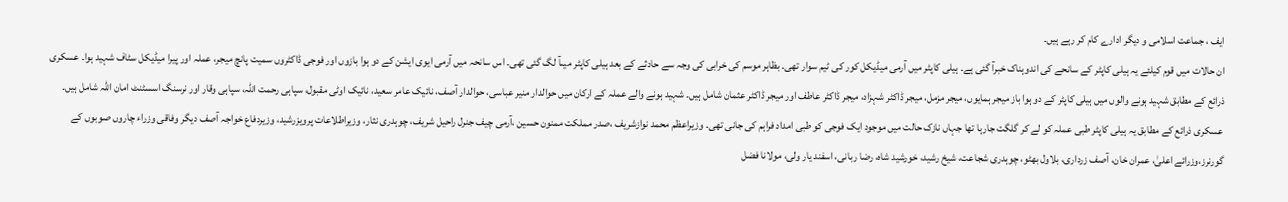ایف ، جماعت اسلامی و دیگر ادارے کام کر رہے ہیں۔
ان حالات میں قوم کیلئے یہ ہیلی کاپٹر کے سانحے کی اندوہناک خبرآ گئی ہے۔ ہیلی کاپٹر میں آرمی میڈیکل کور کی ٹیم سوار تھی۔ بظاہر موسم کی خرابی کی وجہ سے حادثے کے بعد ہیلی کاپٹر میںآ لگ گئی تھی۔ اس سانحہ میں آرمی ایوی ایشن کے دو ہوا بازوں اور فوجی ڈاکٹروں سمیت پانچ میجر، عملہ اور پیرا میڈیکل سٹاف شہید ہوا۔ عسکری ذرائع کے مطابق شہید ہونے والوں میں ہیلی کاپٹر کے دو ہوا باز میجر ہمایوں، میجر مزمل، میجر ڈاکٹر شہزاد، میجر ڈاکٹر عاطف اور میجر ڈاکٹر عثمان شامل ہیں۔ شہید ہونے والے عملہ کے ارکان میں حوالدار منیر عباسی، حوالدار آصف، نائیک عامر سعید، نائیک اوٹی مقبول، سپاہی رحمت اللہ، سپاہی وقار اور نرسنگ اسسٹنٹ امان اللہ شامل ہیں۔
عسکری ذرائع کے مطابق یہ ہیلی کاپٹر طبی عملہ کو لے کر گلگت جارہا تھا جہاں نازک حالت میں موجود ایک فوجی کو طبی امداد فراہم کی جانی تھی۔ وزیراعظم محمد نوازشریف ،صدر مملکت ممنون حسین ،آرمی چیف جنرل راحیل شریف، چوہدری نثار، وزیراطلاعات پرویزرشید، وزیردفاع خواجہ آصف دیگر وفاقی وزراء چاروں صوبوں کے گورنرز،وزرائے اعلیٰ، عمران خان، آصف زرداری، بلاول بھٹو، چوہدری شجاعت، شیخ رشید، خورشید شاہ، رضا ربانی، اسفند یار ولی، مولانا فضل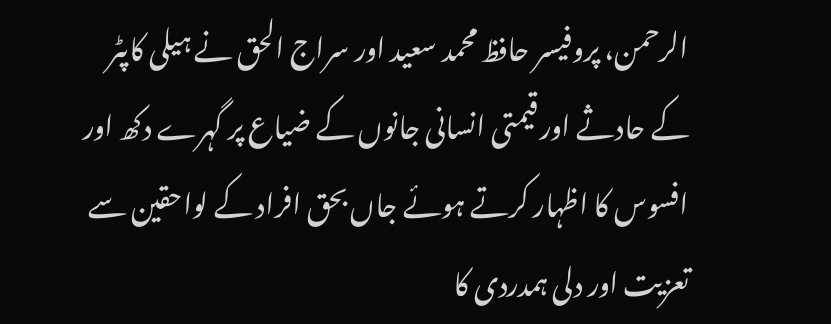الرحمن، پروفیسر حافظ محمد سعید اور سراج الحق نے ہیلی کاپٹر کے حادثے اور قیمتی انسانی جانوں کے ضیاع پر گہرے دکھ اور افسوس کا اظہار کرتے ہوئے جاں بحق افراد کے لواحقین سے تعزیت اور دلی ہمدردی کا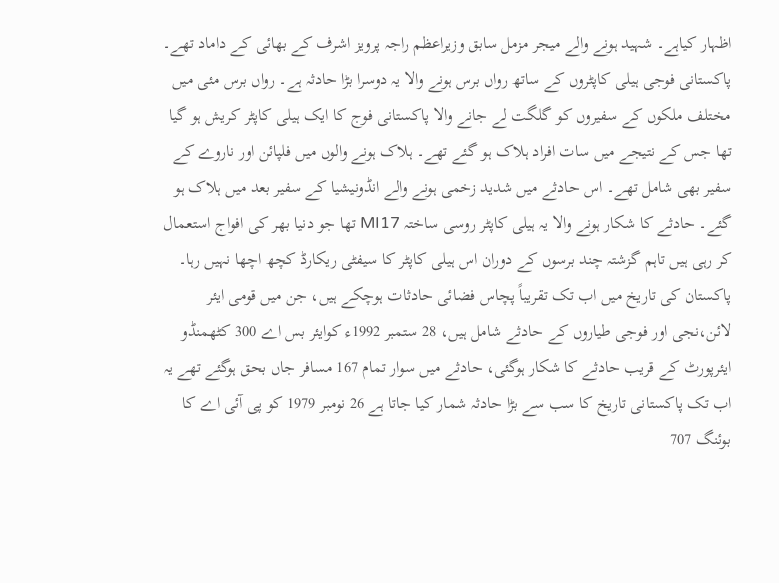اظہار کیاہے۔ شہید ہونے والے میجر مزمل سابق وزیراعظم راجہ پرویز اشرف کے بھائی کے داماد تھے۔
پاکستانی فوجی ہیلی کاپٹروں کے ساتھ رواں برس ہونے والا یہ دوسرا بڑا حادثہ ہے۔ رواں برس مئی میں مختلف ملکوں کے سفیروں کو گلگت لے جانے والا پاکستانی فوج کا ایک ہیلی کاپٹر کریش ہو گیا تھا جس کے نتیجے میں سات افراد ہلاک ہو گئے تھے۔ ہلاک ہونے والوں میں فلپائن اور ناروے کے سفیر بھی شامل تھے۔ اس حادثے میں شدید زخمی ہونے والے انڈونیشیا کے سفیر بعد میں ہلاک ہو گئے۔ حادثے کا شکار ہونے والا یہ ہیلی کاپٹر روسی ساختہ MI17 تھا جو دنیا بھر کی افواج استعمال کر رہی ہیں تاہم گزشتہ چند برسوں کے دوران اس ہیلی کاپٹر کا سیفٹی ریکارڈ کچھ اچھا نہیں رہا۔
پاکستان کی تاریخ میں اب تک تقریباً پچاس فضائی حادثات ہوچکے ہیں، جن میں قومی ایئر لائن،نجی اور فوجی طیاروں کے حادثے شامل ہیں، 28 ستمبر 1992ء کوایئر بس اے 300 کٹھمنڈو ایئرپورٹ کے قریب حادثے کا شکار ہوگئی، حادثے میں سوار تمام 167 مسافر جاں بحق ہوگئے تھے یہ اب تک پاکستانی تاریخ کا سب سے بڑا حادثہ شمار کیا جاتا ہے 26 نومبر 1979 کو پی آئی اے کا بوئنگ 707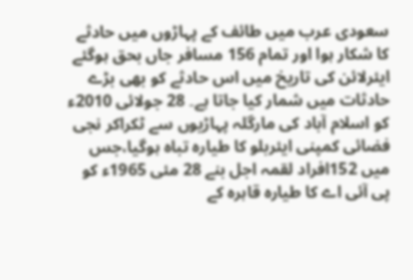سعودی عرب میں طائف کے پہاڑوں میں حادثے کا شکار ہوا اور تمام 156 مسافر جاں بحق ہوگئے ایئرلائن کی تاریخ میں اس حادثے کو بھی بڑے حادثات میں شمار کیا جاتا ہے۔ 28 جولائی 2010ء کو اسلام آباد کی مارگلہ پہاڑیوں سے ٹکراکر نجی فضائی کمپنی ایئربلو کا طیارہ تباہ ہوگیا،جس میں 152افراد لقمہ اجل بنے 28 مئی 1965ء کو پی آئی اے کا طیارہ قاہرہ کے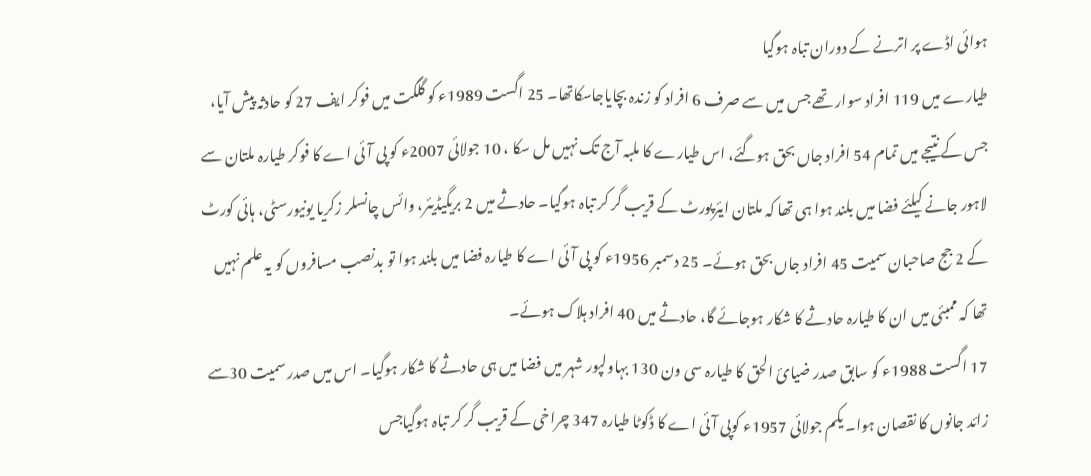ہوائی اڈے پر اترنے کے دوران تباہ ہوگیا
طیارے میں 119 افراد سوار تھے جس میں سے صرف 6 افراد کو زندہ بچایاجاسکاتھا۔ 25 اگست 1989ء کو گلگت میں فوکر ایف 27 کو حادثہ پیش آیا، جس کے نتیجے میں تمام 54 افراد جاں بحق ہوگئے، اس طیارے کا ملبہ آج تک نہیں مل سکا ، 10 جولائی 2007ء کو پی آئی اے کا فوکر طیارہ ملتان سے لاہور جانے کیلئے فضا میں بلند ہوا ہی تھا کہ ملتان ایئرپورٹ کے قریب گر کر تباہ ہوگیا۔ حادثے میں 2 بریگیڈیئر، وائس چانسلر زکریا یونیورسٹی، ہائی کورٹ کے 2 جج صاحبان سمیت 45 افراد جاں بحق ہوئے۔ 25 دسمبر 1956ء کو پی آئی اے کا طیارہ فضا میں بلند ہوا تو بدنصب مسافروں کو یہ علم نہیں تھا کہ ممبئی میں ان کا طیارہ حادثے کا شکار ہوجائے گا، حادثے میں 40 افراد ہلاک ہوئے۔
17 اگست 1988ء کو سابق صدر ضیائ الحق کا طیارہ سی ون 130 بہاولپور شہر میں فضا میں ہی حادثے کا شکار ہوگیا۔ اس میں صدر سمیت 30سے زائد جانوں کا نقصان ہوا۔ یکم جولائی 1957ء کوپی آئی اے کا ڈکوٹا طیارہ 347 چراخی کے قریب گر کر تباہ ہوگیاجس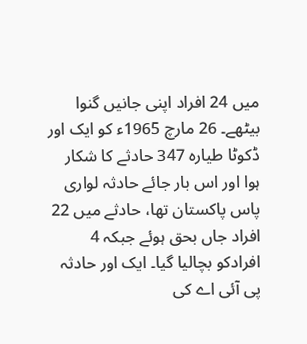میں 24 افراد اپنی جانیں گنوا بیٹھے۔ 26 مارچ 1965ء کو ایک اور ڈکوٹا طیارہ 347 حادثے کا شکار ہوا اور اس بار جائے حادثہ لواری پاس پاکستان تھا، حادثے میں 22 افراد جاں بحق ہوئے جبکہ 4 افرادکو بچالیا گیا۔ ایک اور حادثہ پی آئی اے کی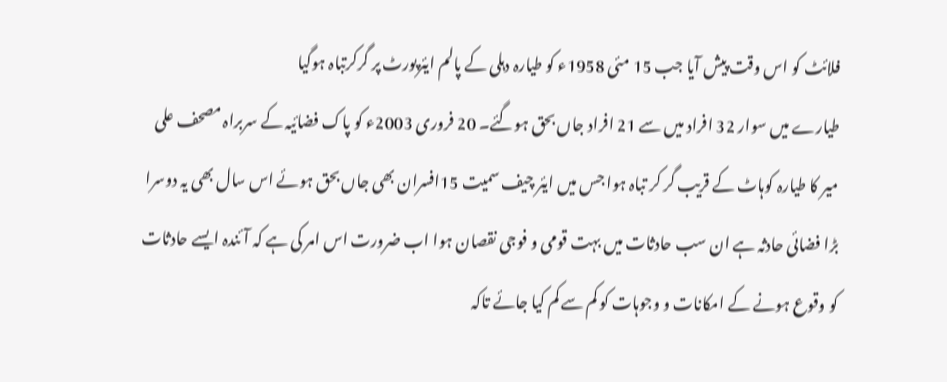فلائٹ کو اس وقت پیش آیا جب 15 مئی 1958ء کو طیارہ دہلی کے پالم ایئرپورٹ پر گرکرتباہ ہوگیا
طیارے میں سوار 32 افراد میں سے 21 افراد جاں بحق ہوگئے۔ 20 فروری 2003ء کو پاک فضائیہ کے سربراہ مصحف علی میر کا طیارہ کوہاٹ کے قریب گر کر تباہ ہوا جس میں ایئر چیف سمیت 15افسران بھی جاں بحق ہوئے اس سال بھی یہ دوسرا بڑا فضائی حادثہ ہے ان سب حادثات میں بہت قومی و فوجی نقصان ہوا اب ضرورت اس امر کی ہے کہ آئندہ ایسے حادثات کو وقوع ہونے کے امکانات و وجوہات کو کم سے کم کیا جائے تاکہ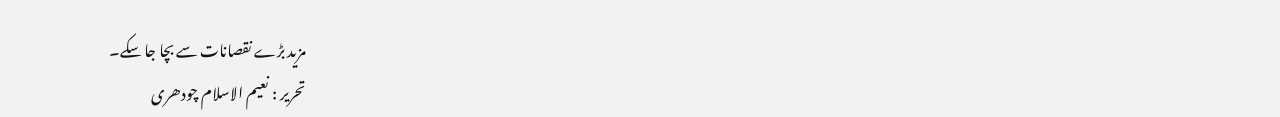مزید بڑے نقصانات سے بچا جا سکے۔
تحریر : نعیم الاسلام چودھری